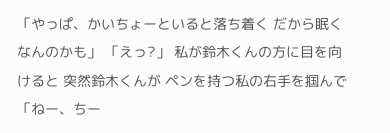「やっぱ、かいちょーといると落ち着く だから眠くなんのかも」 「えっ?」 私が鈴木くんの方に目を向けると 突然鈴木くんが ペンを持つ私の右手を掴んで 「ねー、ちー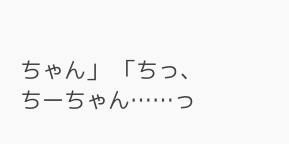ちゃん」 「ちっ、ちーちゃん……っ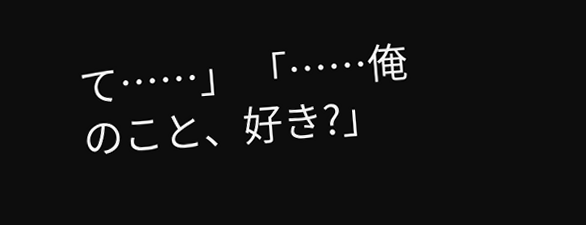て……」 「……俺のこと、好き?」